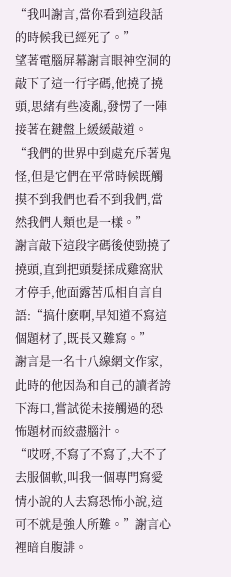“我叫謝言,當你看到這段話的時候我已經死了。”
望著電腦屏幕謝言眼神空洞的敲下了這一行字碼,他撓了撓頭,思緒有些凌亂,發愣了一陣接著在鍵盤上緩緩敲道。
“我們的世界中到處充斥著鬼怪,但是它們在平常時候既觸摸不到我們也看不到我們,當然我們人類也是一樣。”
謝言敲下這段字碼後使勁撓了撓頭,直到把頭髮揉成雞窩狀才停手,他面露苦瓜相自言自語:“搞什麽啊,早知道不寫這個題材了,既長又難寫。”
謝言是一名十八線網文作家,此時的他因為和自己的讀者誇下海口,嘗試從未接觸過的恐怖題材而絞盡腦汁。
“哎呀,不寫了不寫了,大不了去服個軟,叫我一個專門寫愛情小說的人去寫恐怖小說,這可不就是強人所難。”謝言心裡暗自腹誹。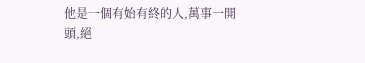他是一個有始有終的人,萬事一開頭,絕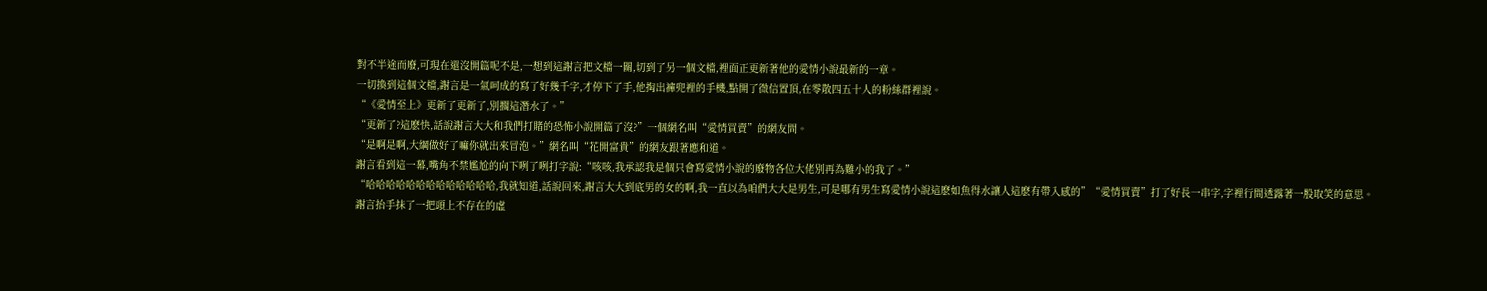對不半途而廢,可現在還沒開篇呢不是,一想到這謝言把文檔一關,切到了另一個文檔,裡面正更新著他的愛情小說最新的一章。
一切換到這個文檔,謝言是一氣呵成的寫了好幾千字,才停下了手,他掏出褲兜裡的手機,點開了微信置頂,在零散四五十人的粉絲群裡說。
“《愛情至上》更新了更新了,別擱這潛水了。”
“更新了?這麽快,話說謝言大大和我們打賭的恐怖小說開篇了沒?”一個網名叫“愛情買賣”的網友問。
“是啊是啊,大綱做好了嘛你就出來冒泡。”網名叫“花開富貴”的網友跟著應和道。
謝言看到這一幕,嘴角不禁尷尬的向下咧了咧打字說:“咳咳,我承認我是個只會寫愛情小說的廢物各位大佬別再為難小的我了。”
“哈哈哈哈哈哈哈哈哈哈哈哈哈,我就知道,話說回來,謝言大大到底男的女的啊,我一直以為咱們大大是男生,可是哪有男生寫愛情小說這麽如魚得水讓人這麽有帶入感的”“愛情買賣”打了好長一串字,字裡行間透露著一股取笑的意思。
謝言抬手抹了一把頭上不存在的虛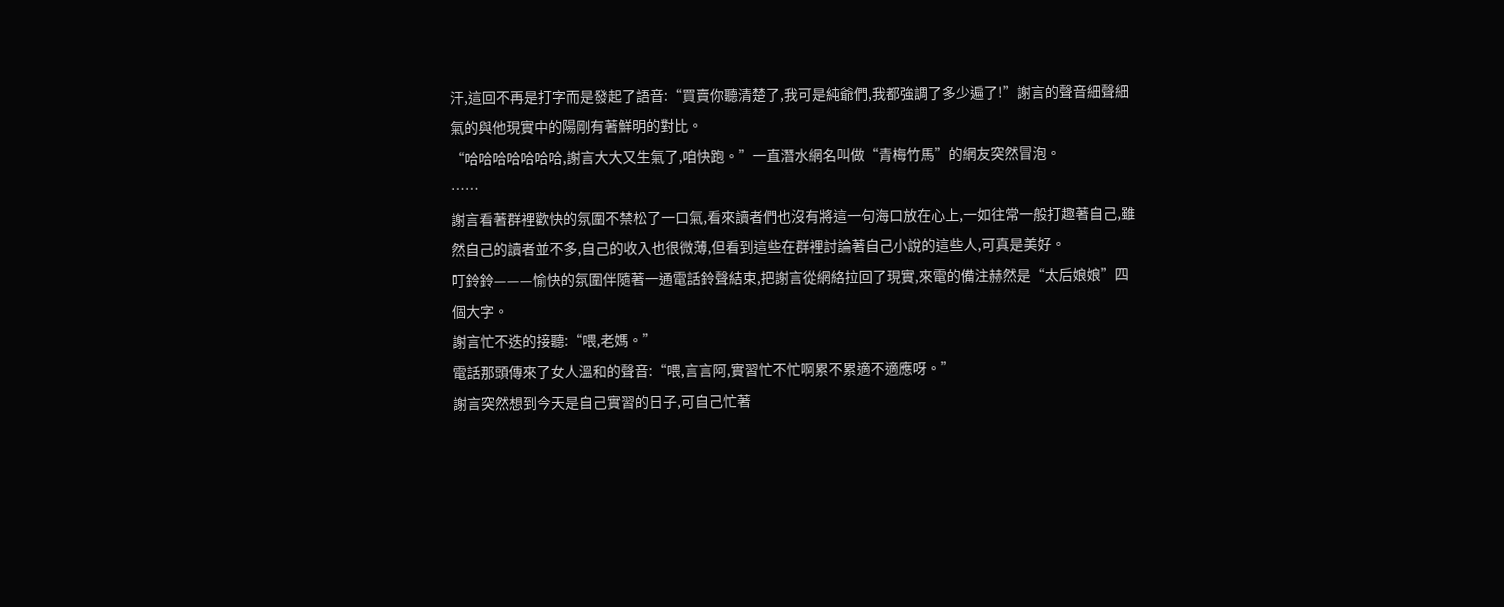汗,這回不再是打字而是發起了語音:“買賣你聽清楚了,我可是純爺們,我都強調了多少遍了!”謝言的聲音細聲細氣的與他現實中的陽剛有著鮮明的對比。
“哈哈哈哈哈哈哈,謝言大大又生氣了,咱快跑。”一直潛水網名叫做“青梅竹馬”的網友突然冒泡。
……
謝言看著群裡歡快的氛圍不禁松了一口氣,看來讀者們也沒有將這一句海口放在心上,一如往常一般打趣著自己,雖然自己的讀者並不多,自己的收入也很微薄,但看到這些在群裡討論著自己小說的這些人,可真是美好。
叮鈴鈴———愉快的氛圍伴隨著一通電話鈴聲結束,把謝言從網絡拉回了現實,來電的備注赫然是“太后娘娘”四個大字。
謝言忙不迭的接聽:“喂,老媽。”
電話那頭傳來了女人溫和的聲音:“喂,言言阿,實習忙不忙啊累不累適不適應呀。”
謝言突然想到今天是自己實習的日子,可自己忙著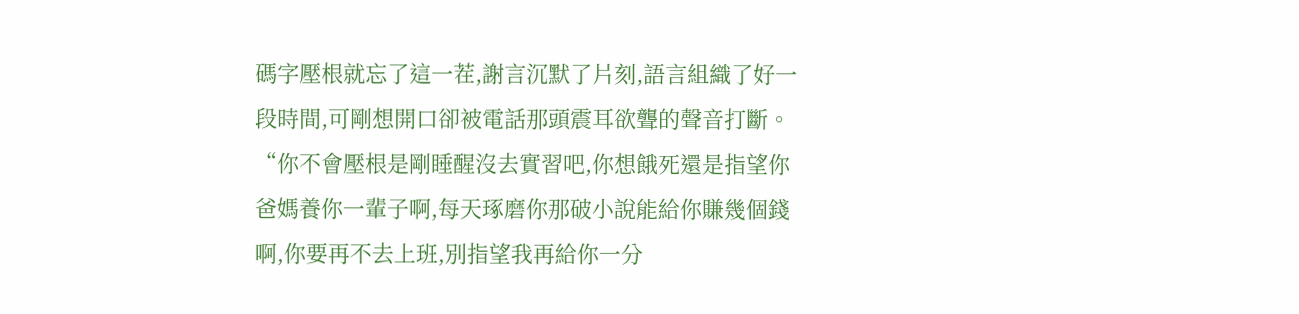碼字壓根就忘了這一茬,謝言沉默了片刻,語言組織了好一段時間,可剛想開口卻被電話那頭震耳欲聾的聲音打斷。
“你不會壓根是剛睡醒沒去實習吧,你想餓死還是指望你爸媽養你一輩子啊,每天琢磨你那破小說能給你賺幾個錢啊,你要再不去上班,別指望我再給你一分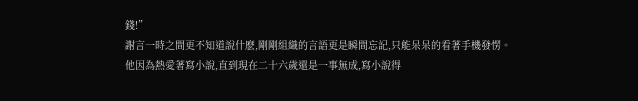錢!”
謝言一時之間更不知道說什麽,剛剛組織的言語更是瞬間忘記,只能呆呆的看著手機發愣。
他因為熱愛著寫小說,直到現在二十六歲還是一事無成,寫小說得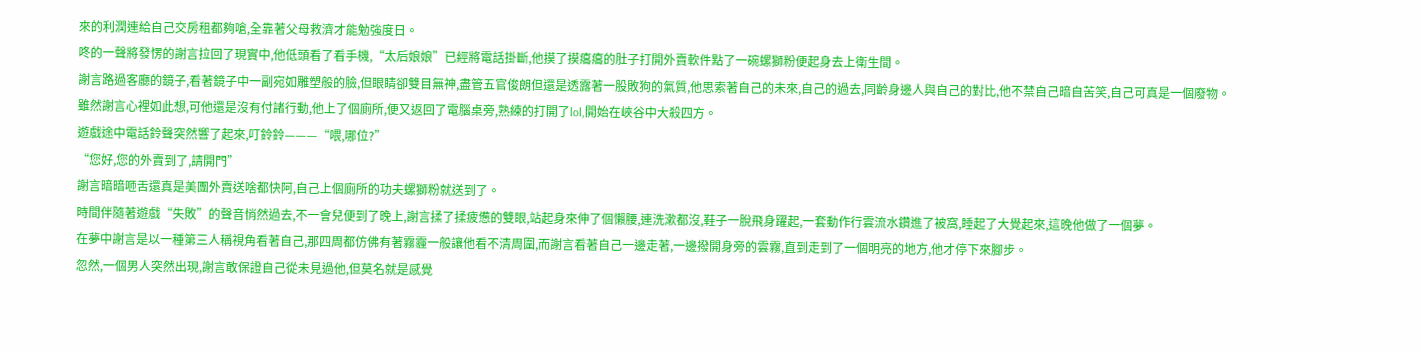來的利潤連給自己交房租都夠嗆,全靠著父母救濟才能勉強度日。
咚的一聲將發愣的謝言拉回了現實中,他低頭看了看手機,“太后娘娘”已經將電話掛斷,他摸了摸癟癟的肚子打開外賣軟件點了一碗螺獅粉便起身去上衛生間。
謝言路過客廳的鏡子,看著鏡子中一副宛如雕塑般的臉,但眼睛卻雙目無神,盡管五官俊朗但還是透露著一股敗狗的氣質,他思索著自己的未來,自己的過去,同齡身邊人與自己的對比,他不禁自己暗自苦笑,自己可真是一個廢物。
雖然謝言心裡如此想,可他還是沒有付諸行動,他上了個廁所,便又返回了電腦桌旁,熟練的打開了lol,開始在峽谷中大殺四方。
遊戲途中電話鈴聲突然響了起來,叮鈴鈴———“喂,哪位?”
“您好,您的外賣到了,請開門”
謝言暗暗咂舌還真是美團外賣送啥都快阿,自己上個廁所的功夫螺獅粉就送到了。
時間伴隨著遊戲“失敗”的聲音悄然過去,不一會兒便到了晚上,謝言揉了揉疲憊的雙眼,站起身來伸了個懶腰,連洗漱都沒,鞋子一脫飛身躍起,一套動作行雲流水鑽進了被窩,睡起了大覺起來,這晚他做了一個夢。
在夢中謝言是以一種第三人稱視角看著自己,那四周都仿佛有著霧霾一般讓他看不清周圍,而謝言看著自己一邊走著,一邊撥開身旁的雲霧,直到走到了一個明亮的地方,他才停下來腳步。
忽然,一個男人突然出現,謝言敢保證自己從未見過他,但莫名就是感覺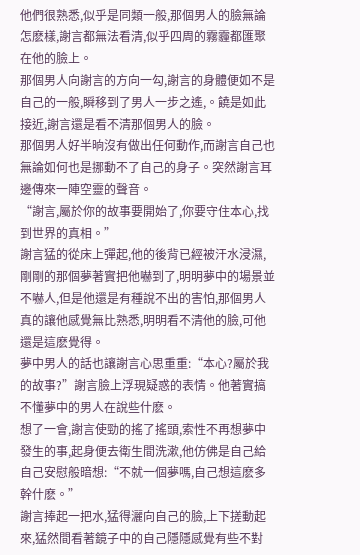他們很熟悉,似乎是同類一般,那個男人的臉無論怎麽樣,謝言都無法看清,似乎四周的霧霾都匯聚在他的臉上。
那個男人向謝言的方向一勾,謝言的身體便如不是自己的一般,瞬移到了男人一步之遙,。饒是如此接近,謝言還是看不清那個男人的臉。
那個男人好半晌沒有做出任何動作,而謝言自己也無論如何也是挪動不了自己的身子。突然謝言耳邊傳來一陣空靈的聲音。
“謝言,屬於你的故事要開始了,你要守住本心,找到世界的真相。”
謝言猛的從床上彈起,他的後背已經被汗水浸濕,剛剛的那個夢著實把他嚇到了,明明夢中的場景並不嚇人,但是他還是有種說不出的害怕,那個男人真的讓他感覺無比熟悉,明明看不清他的臉,可他還是這麽覺得。
夢中男人的話也讓謝言心思重重:“本心?屬於我的故事?”謝言臉上浮現疑惑的表情。他著實搞不懂夢中的男人在說些什麽。
想了一會,謝言使勁的搖了搖頭,索性不再想夢中發生的事,起身便去衛生間洗漱,他仿佛是自己給自己安慰般暗想:“不就一個夢嗎,自己想這麽多幹什麽。”
謝言捧起一把水,猛得灑向自己的臉,上下搓動起來,猛然間看著鏡子中的自己隱隱感覺有些不對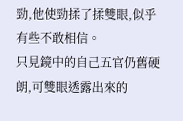勁,他使勁揉了揉雙眼,似乎有些不敢相信。
只見鏡中的自己五官仍舊硬朗,可雙眼透露出來的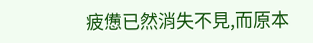疲憊已然消失不見,而原本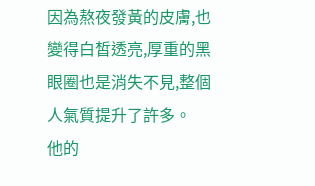因為熬夜發黃的皮膚,也變得白皙透亮,厚重的黑眼圈也是消失不見,整個人氣質提升了許多。
他的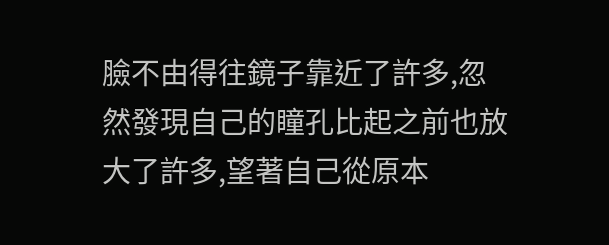臉不由得往鏡子靠近了許多,忽然發現自己的瞳孔比起之前也放大了許多,望著自己從原本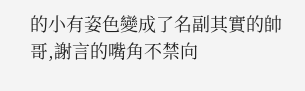的小有姿色變成了名副其實的帥哥,謝言的嘴角不禁向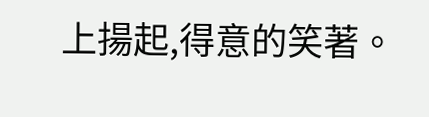上揚起,得意的笑著。